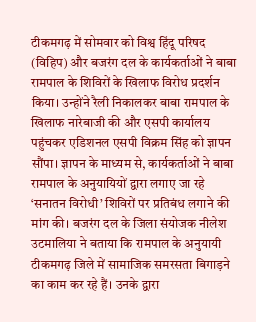टीकमगढ़ में सोमवार को विश्व हिंदू परिषद (विहिप) और बजरंग दल के कार्यकर्ताओं ने बाबा रामपाल के शिविरों के खिलाफ विरोध प्रदर्शन किया। उन्होंने रैली निकालकर बाबा रामपाल के खिलाफ नारेबाजी की और एसपी कार्यालय पहुंचकर एडिशनल एसपी विक्रम सिंह को ज्ञापन सौंपा। ज्ञापन के माध्यम से, कार्यकर्ताओं ने बाबा रामपाल के अनुयायियों द्वारा लगाए जा रहे ‘सनातन विरोधी’ शिविरों पर प्रतिबंध लगाने की मांग की। बजरंग दल के जिला संयोजक नीलेश उटमालिया ने बताया कि रामपाल के अनुयायी टीकमगढ़ जिले में सामाजिक समरसता बिगाड़ने का काम कर रहे हैं। उनके द्वारा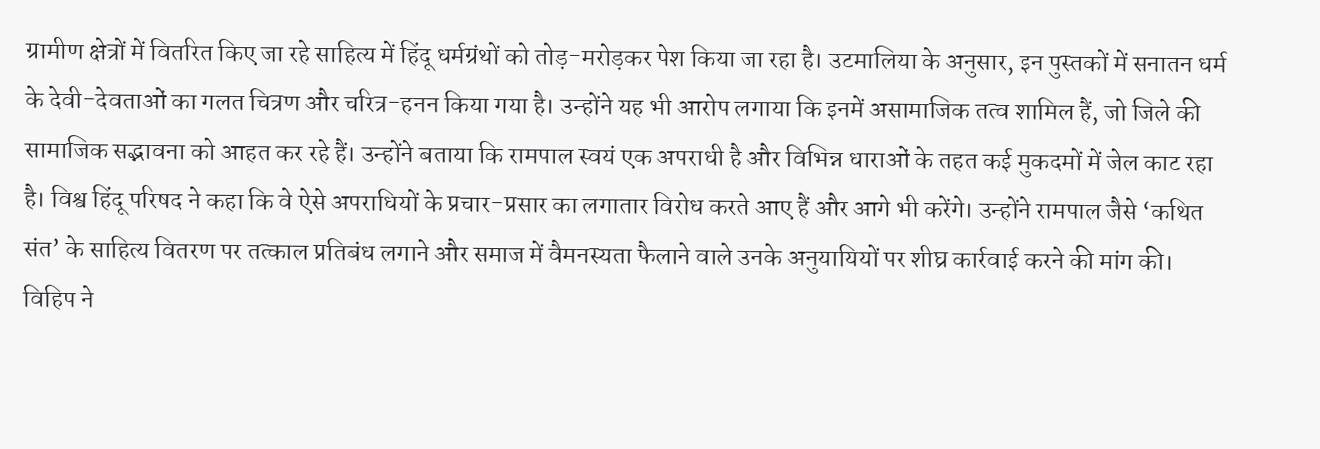ग्रामीण क्षेत्रों में वितरित किए जा रहे साहित्य में हिंदू धर्मग्रंथों को तोड़-मरोड़कर पेश किया जा रहा है। उटमालिया के अनुसार, इन पुस्तकों में सनातन धर्म के देवी-देवताओं का गलत चित्रण और चरित्र-हनन किया गया है। उन्होंने यह भी आरोप लगाया कि इनमें असामाजिक तत्व शामिल हैं, जो जिले की सामाजिक सद्भावना को आहत कर रहे हैं। उन्होंने बताया कि रामपाल स्वयं एक अपराधी है और विभिन्न धाराओं के तहत कई मुकदमों में जेल काट रहा है। विश्व हिंदू परिषद ने कहा कि वे ऐसे अपराधियों के प्रचार-प्रसार का लगातार विरोध करते आए हैं और आगे भी करेंगे। उन्होंने रामपाल जैसे ‘कथित संत’ के साहित्य वितरण पर तत्काल प्रतिबंध लगाने और समाज में वैमनस्यता फैलाने वाले उनके अनुयायियों पर शीघ्र कार्रवाई करने की मांग की। विहिप ने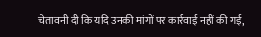चेतावनी दी कि यदि उनकी मांगों पर कार्रवाई नहीं की गई,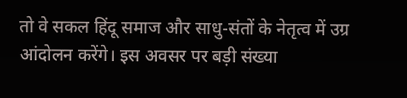तो वे सकल हिंदू समाज और साधु-संतों के नेतृत्व में उग्र आंदोलन करेंगे। इस अवसर पर बड़ी संख्या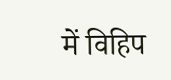में विहिप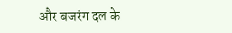और बजरंग दल के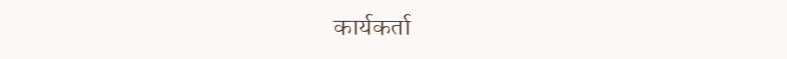कार्यकर्ता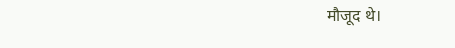मौजूद थे।